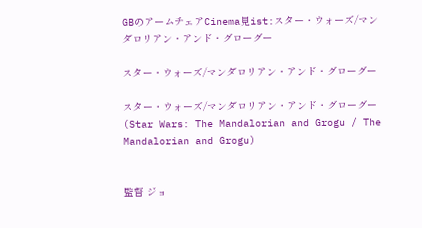GBのアームチェアCinema見ist:スター・ウォーズ/マンダロリアン・アンド・グローグー

スター・ウォーズ/マンダロリアン・アンド・グローグー

スター・ウォーズ/マンダロリアン・アンド・グローグー(Star Wars: The Mandalorian and Grogu / The Mandalorian and Grogu)


監督 ジョ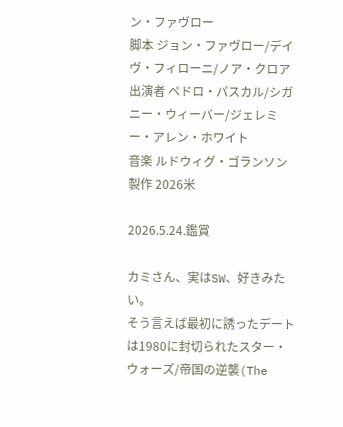ン・ファヴロー
脚本 ジョン・ファヴロー/デイヴ・フィローニ/ノア・クロア
出演者 ペドロ・パスカル/シガニー・ウィーバー/ジェレミー・アレン・ホワイト
音楽 ルドウィグ・ゴランソン
製作 2026米

2026.5.24.鑑賞

カミさん、実はSW、好きみたい。
そう言えば最初に誘ったデートは1980に封切られたスター・ウォーズ/帝国の逆襲(The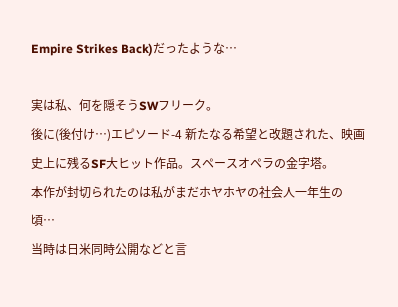Empire Strikes Back)だったような…

実は私、何を隠そうSWフリーク。
後に(後付け…)エピソード-4 新たなる希望と改題された、映画史上に残るSF大ヒット作品。スペースオペラの金字塔。
本作が封切られたのは私がまだホヤホヤの社会人一年生の頃…
当時は日米同時公開などと言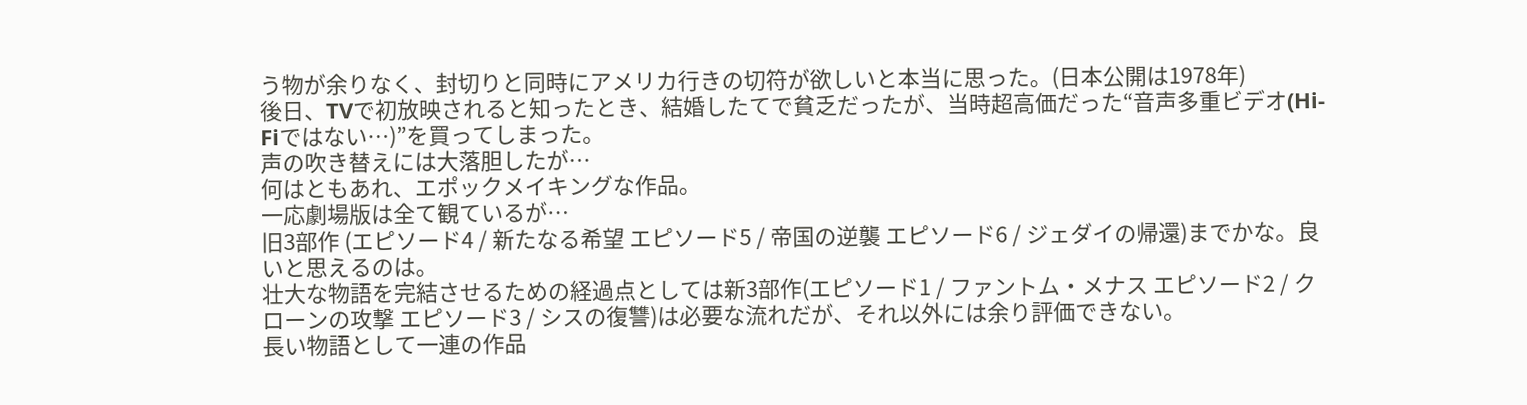う物が余りなく、封切りと同時にアメリカ行きの切符が欲しいと本当に思った。(日本公開は1978年)
後日、TVで初放映されると知ったとき、結婚したてで貧乏だったが、当時超高価だった“音声多重ビデオ(Hi-Fiではない…)”を買ってしまった。
声の吹き替えには大落胆したが…
何はともあれ、エポックメイキングな作品。
一応劇場版は全て観ているが…
旧3部作 (エピソード4 / 新たなる希望 エピソード5 / 帝国の逆襲 エピソード6 / ジェダイの帰還)までかな。良いと思えるのは。
壮大な物語を完結させるための経過点としては新3部作(エピソード1 / ファントム・メナス エピソード2 / クローンの攻撃 エピソード3 / シスの復讐)は必要な流れだが、それ以外には余り評価できない。
長い物語として一連の作品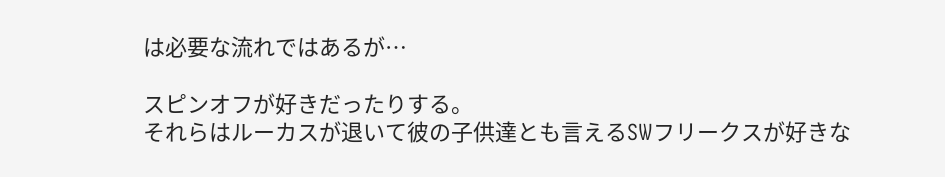は必要な流れではあるが…

スピンオフが好きだったりする。
それらはルーカスが退いて彼の子供達とも言えるSWフリークスが好きな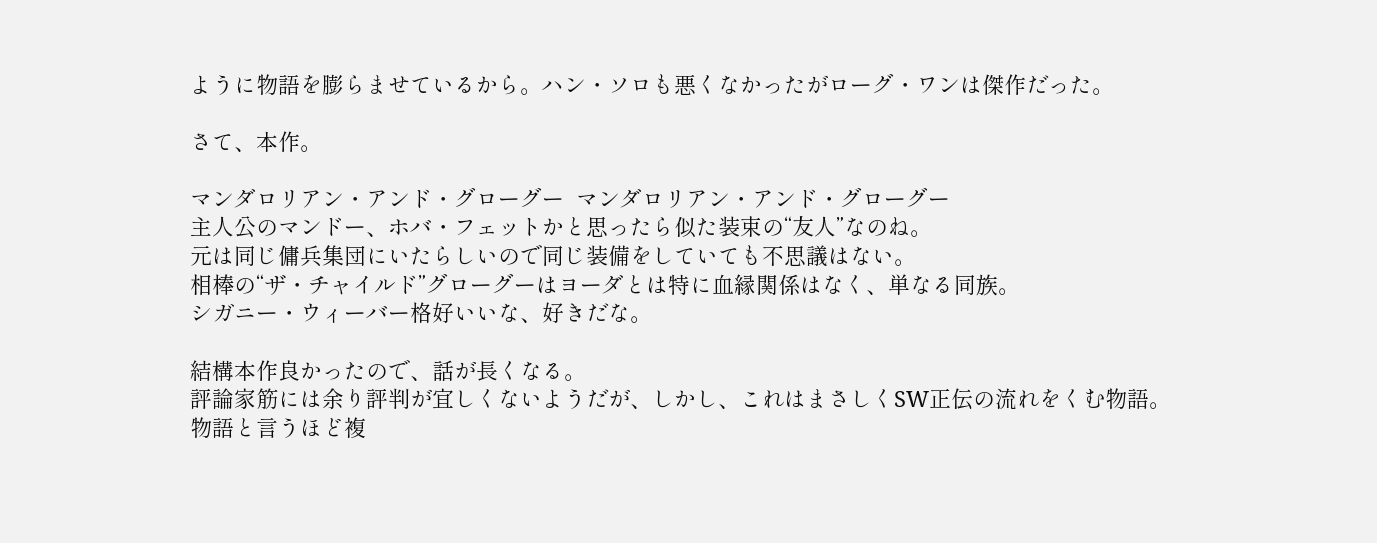ように物語を膨らませているから。ハン・ソロも悪くなかったがローグ・ワンは傑作だった。

さて、本作。

マンダロリアン・アンド・グローグー  マンダロリアン・アンド・グローグー
主人公のマンドー、ホバ・フェットかと思ったら似た装束の“友人”なのね。
元は同じ傭兵集団にいたらしいので同じ装備をしていても不思議はない。
相棒の“ザ・チャイルド”グローグーはヨーダとは特に血縁関係はなく、単なる同族。
シガニー・ウィーバー格好いいな、好きだな。

結構本作良かったので、話が長くなる。
評論家筋には余り評判が宜しくないようだが、しかし、これはまさしくSW正伝の流れをくむ物語。
物語と言うほど複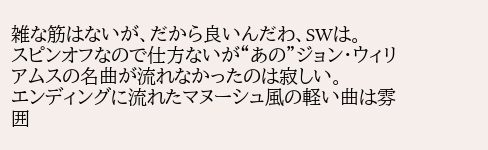雑な筋はないが、だから良いんだわ、SWは。
スピンオフなので仕方ないが“あの”ジョン・ウィリアムスの名曲が流れなかったのは寂しい。
エンディングに流れたマヌーシュ風の軽い曲は雰囲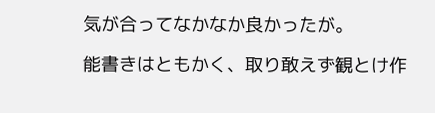気が合ってなかなか良かったが。

能書きはともかく、取り敢えず観とけ作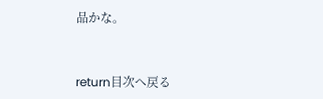品かな。



return目次へ戻る